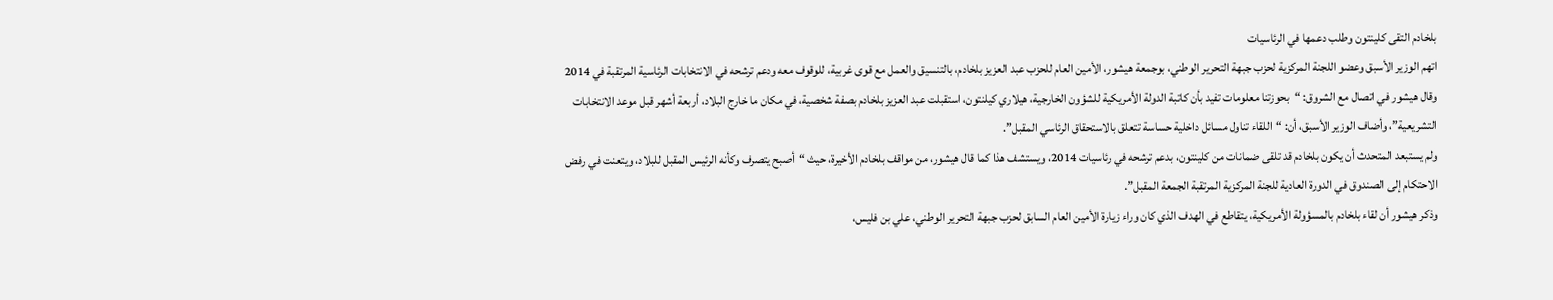بلخادم التقى كلينتون وطلب دعمها في الرئاسيات
اتهم الوزير الأسبق وعضو اللجنة المركزية لحزب جبهة التحرير الوطني، بوجمعة هيشور، الأمين العام للحزب عبد العزيز بلخادم، بالتنسيق والعمل مع قوى غربية، للوقوف معه ودعم ترشحه في الانتخابات الرئاسية المرتقبة في 2014
وقال هيشور في اتصال مع الشروق: “بحوزتنا معلومات تفيد بأن كاتبة الدولة الأمريكية للشؤون الخارجية، هيلاري كيلنتون، استقبلت عبد العزيز بلخادم بصفة شخصية، في مكان ما خارج البلاد، أربعة أشهر قبل موعد الانتخابات التشريعية”، وأضاف الوزير الأسبق، أن: “اللقاء تناول مسائل داخلية حساسة تتعلق بالاستحقاق الرئاسي المقبل”.
ولم يستبعد المتحدث أن يكون بلخادم قد تلقى ضمانات من كلينتون، بدعم ترشحه في رئاسيات 2014، ويستشف هذا كما قال هيشور، من مواقف بلخادم الأخيرة، حيث “أصبح يتصرف وكأنه الرئيس المقبل للبلاد، ويتعنت في رفض الاحتكام إلى الصندوق في الدورة العادية للجنة المركزية المرتقبة الجمعة المقبل”.
وذكر هيشور أن لقاء بلخادم بالمسؤولة الأمريكية، يتقاطع في الهدف الذي كان وراء زيارة الأمين العام السابق لحزب جبهة التحرير الوطني، علي بن فليس،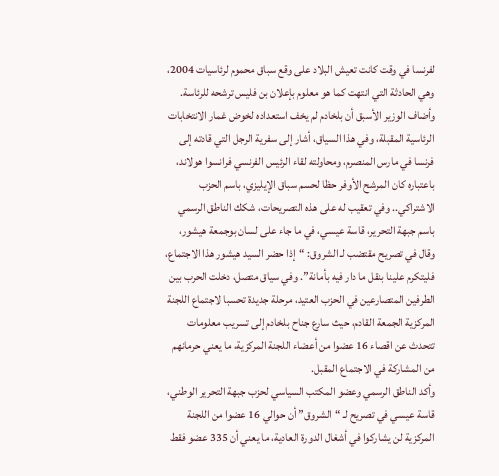لفرنسا في وقت كانت تعيش البلاد على وقع سباق محموم لرئاسيات 2004، وهي الحادثة التي انتهت كما هو معلوم بإعلان بن فليس ترشحه للرئاسة. وأضاف الوزير الأسبق أن بلخادم لم يخف استعداده لخوض غمار الانتخابات الرئاسية المقبلة، وفي هذا السياق، أشار إلى سفرية الرجل التي قادته إلى فرنسا في مارس المنصرم، ومحاولته لقاء الرئيس الفرنسي فرانسوا هولاند، باعتباره كان المرشح الأوفر حظا لحسم سباق الإيليزي، باسم الحزب الاشتراكي.. وفي تعقيب له على هذه التصريحات، شكك الناطق الرسمي باسم جبهة التحرير، قاسة عيسي، في ما جاء على لسان بوجمعة هيشور، وقال في تصريح مقتضب لـ الشروق: “إذا حضر السيد هيشور هذا الاجتماع، فليتكرم علينا بنقل ما دار فيه بأمانة”. وفي سياق متصل، دخلت الحرب بين الطرفين المتصارعين في الحزب العتيد، مرحلة جديدة تحسبا لاجتماع اللجنة المركزية الجمعة القادم، حيث سارع جناح بلخادم إلى تسريب معلومات تتحدث عن اقصاء 16 عضوا من أعضاء اللجنة المركزية، ما يعني حرمانهم من المشاركة في الاجتماع المقبل.
وأكد الناطق الرسمي وعضو المكتب السياسي لحزب جبهة التحرير الوطني، قاسة عيسي في تصريح لـ “الشروق” أن حوالي 16 عضوا من اللجنة المركزية لن يشاركوا في أشغال الدورة العادية، ما يعني أن 335 عضو فقط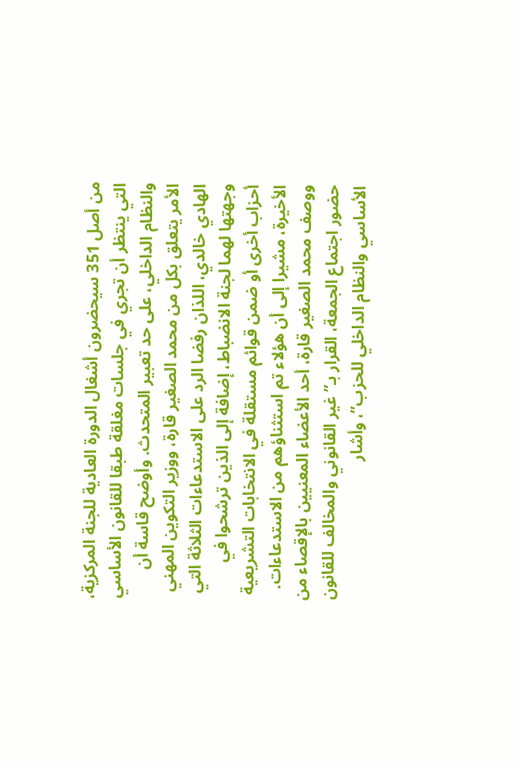من أصل 351 سيحضرون أشغال الدورة العادية للجنة المركزية، التي ينتظر أن تجري في جلسات مغلقة طبقا للقانون الأساسي والنظام الداخلي، على حد تعبير المتحدث. وأوضح قاسة أن الأمر يتعلق بكل من محمد الصغير قارة، ووزير التكوين المهني الهادي خالدي، اللذان رفضا الرد على الاستدعاءات الثلاثة التي وجهتها لهما لجنة الانضباط، إضافة إلى الذين ترشحوا في أحزاب أخرى أو ضمن قوائم مستقلة في الانتخابات التشريعية الأخيرة، مشيرا إلى أن هؤلاء تم استثناؤهم من الاستدعاءات. ووصف محمد الصغير قارة، أحد الأعضاء المعنيين بالإقصاء من حضور اجتماع الجمعة، القرار بـ”غير القانوني والمخالف للقانون الأساسي والنظام الداخلي للحزب”، وأشار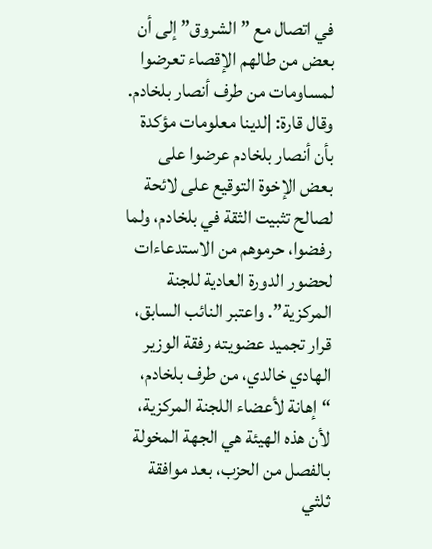في اتصال مع ”الشروق” إلى أن بعض من طالهم الإقصاء تعرضوا لمساومات من طرف أنصار بلخادم.
وقال قارة: |لدينا معلومات مؤكدة بأن أنصار بلخادم عرضوا على بعض الإخوة التوقيع على لائحة لصالح تثبيت الثقة في بلخادم، ولما رفضوا، حرموهم من الاستدعاءات لحضور الدورة العادية للجنة المركزية”. واعتبر النائب السابق، قرار تجميد عضويته رفقة الوزير الهادي خالدي، من طرف بلخادم، “إهانة لأعضاء اللجنة المركزية، لأن هذه الهيئة هي الجهة المخولة بالفصل من الحزب، بعد موافقة ثلثي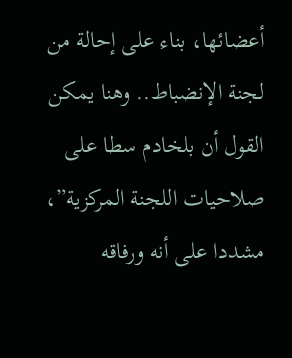أعضائها، بناء على إحالة من لجنة الإنضباط.. وهنا يمكن القول أن بلخادم سطا على صلاحيات اللجنة المركزية”، مشددا على أنه ورفاقه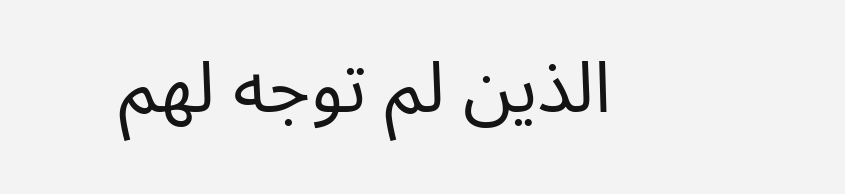الذين لم توجه لهم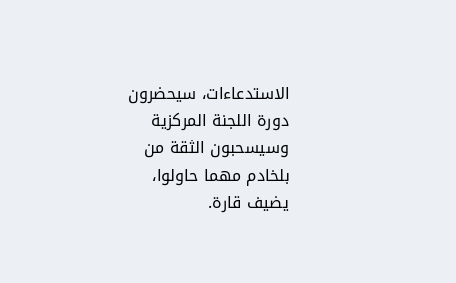الاستدعاءات، سيحضرون دورة اللجنة المركزية وسيسحبون الثقة من بلخادم مهما حاولوا، يضيف قارة.